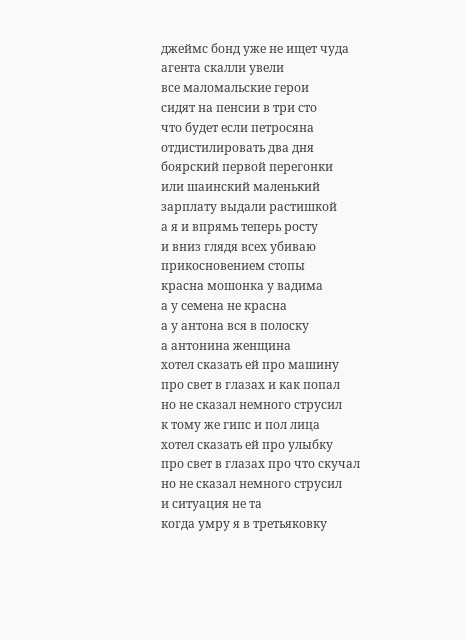джеймс бонд уже не ищет чуда
агента скалли увели
все маломальские герои
сидят на пенсии в три сто
что будет если петросяна
отдистилировать два дня
боярский первой перегонки
или шаинский маленький
зарплату выдали растишкой
а я и впрямь теперь росту
и вниз глядя всех убиваю
прикосновением стопы
красна мошонка у вадима
а у семена не красна
а у антона вся в полоску
а антонина женщина
хотел сказать ей про машину
про свет в глазах и как попал
но не сказал немного струсил
к тому же гипс и пол лица
хотел сказать ей про улыбку
про свет в глазах про что скучал
но не сказал немного струсил
и ситуация не та
когда умру я в третьяковку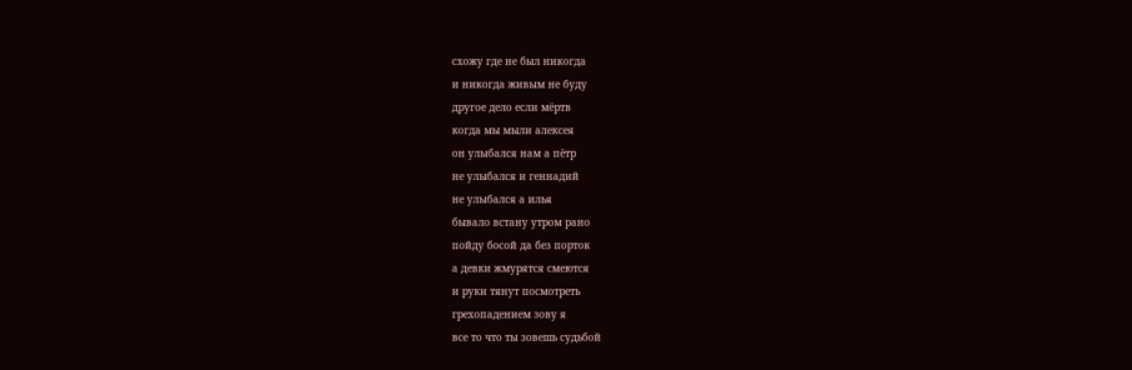схожу где не был никогда
и никогда живым не буду
другое дело если мёртв
когда мы мыли алексея
он улыбался нам а пётр
не улыбался и геннадий
не улыбался а илья
бывало встану утром рано
пойду босой да без порток
а девки жмурятся смеются
и руки тянут посмотреть
грехопадением зову я
все то что ты зовешь судьбой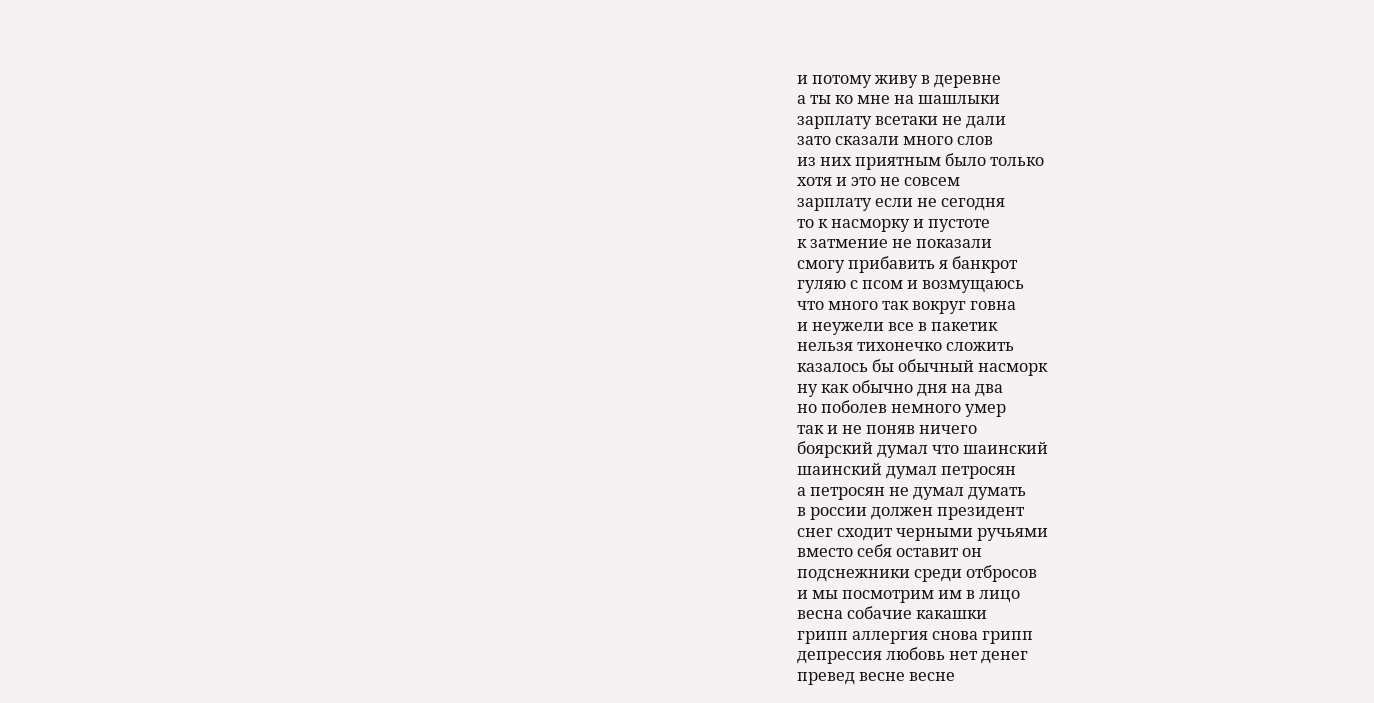и потому живу в деревне
а ты ко мне на шашлыки
зарплату всетаки не дали
зато сказали много слов
из них приятным было только
хотя и это не совсем
зарплату если не сегодня
то к насморку и пустоте
к затмение не показали
смогу прибавить я банкрот
гуляю с псом и возмущаюсь
что много так вокруг говна
и неужели все в пакетик
нельзя тихонечко сложить
казалось бы обычный насморк
ну как обычно дня на два
но поболев немного умер
так и не поняв ничего
боярский думал что шаинский
шаинский думал петросян
а петросян не думал думать
в россии должен президент
снег сходит черными ручьями
вместо себя оставит он
подснежники среди отбросов
и мы посмотрим им в лицо
весна собачие какашки
грипп аллергия снова грипп
депрессия любовь нет денег
превед весне весне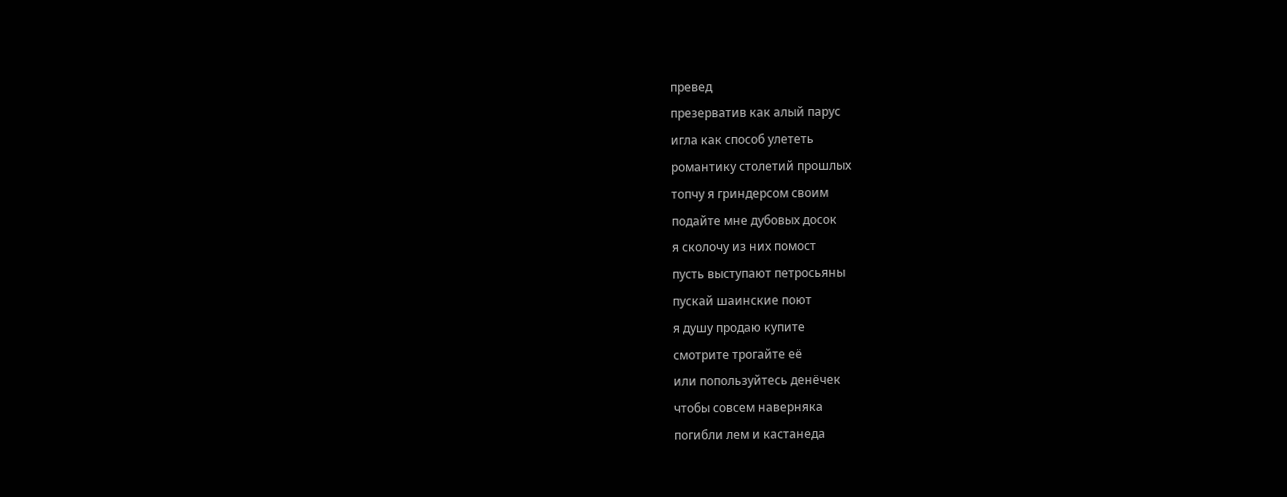превед
презерватив как алый парус
игла как способ улететь
романтику столетий прошлых
топчу я гриндерсом своим
подайте мне дубовых досок
я сколочу из них помост
пусть выступают петросьяны
пускай шаинские поют
я душу продаю купите
смотрите трогайте её
или попользуйтесь денёчек
чтобы совсем наверняка
погибли лем и кастанеда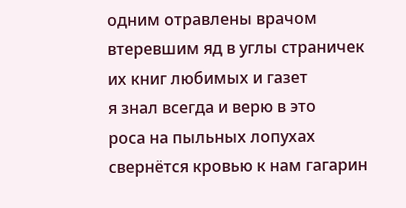одним отравлены врачом
втеревшим яд в углы страничек
их книг любимых и газет
я знал всегда и верю в это
роса на пыльных лопухах
свернётся кровью к нам гагарин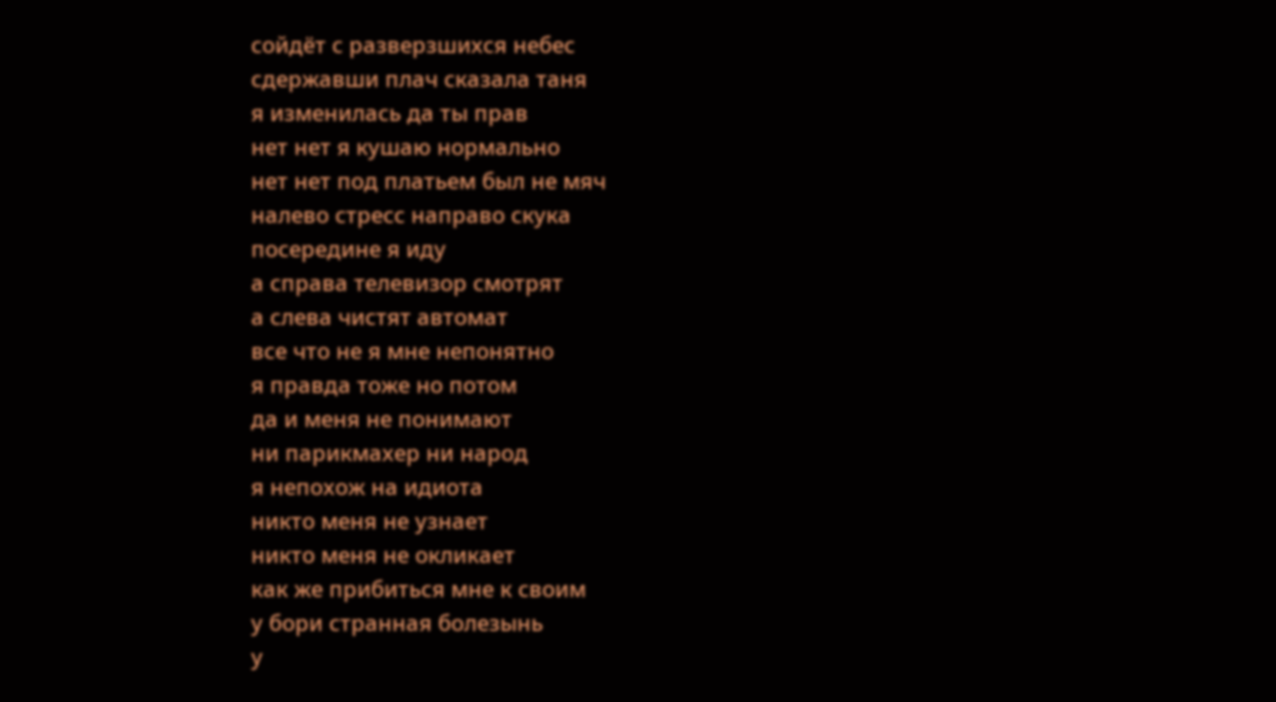сойдёт с разверзшихся небес
сдержавши плач сказала таня
я изменилась да ты прав
нет нет я кушаю нормально
нет нет под платьем был не мяч
налево стресс направо скука
посередине я иду
а справа телевизор смотрят
а слева чистят автомат
все что не я мне непонятно
я правда тоже но потом
да и меня не понимают
ни парикмахер ни народ
я непохож на идиота
никто меня не узнает
никто меня не окликает
как же прибиться мне к своим
у бори странная болезынь
у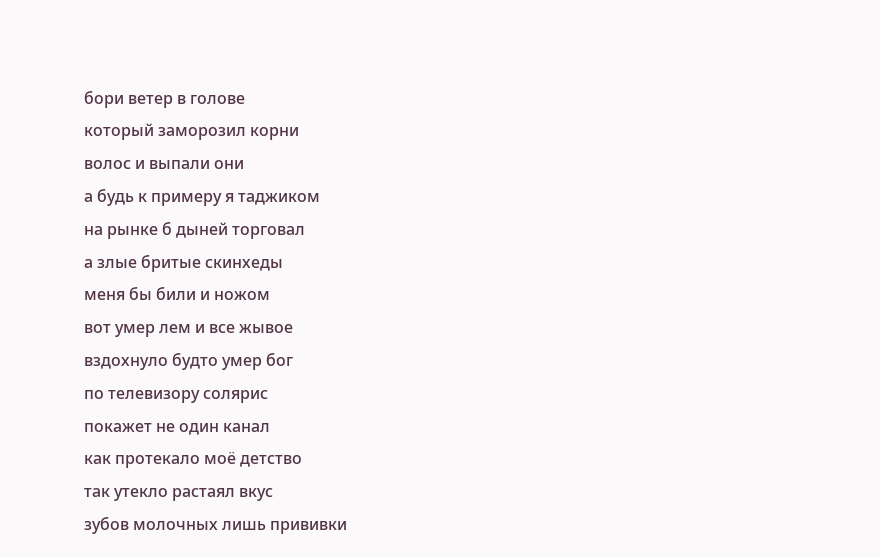бори ветер в голове
который заморозил корни
волос и выпали они
а будь к примеру я таджиком
на рынке б дыней торговал
а злые бритые скинхеды
меня бы били и ножом
вот умер лем и все жывое
вздохнуло будто умер бог
по телевизору солярис
покажет не один канал
как протекало моё детство
так утекло растаял вкус
зубов молочных лишь прививки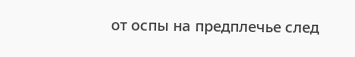от оспы на предплечье след